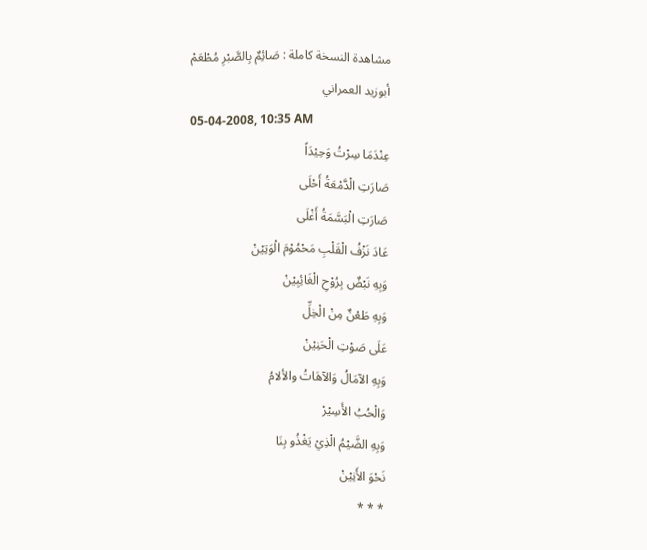مشاهدة النسخة كاملة : صَائِمٌ بِالصَّبْرِ مُطْعَمْ
أبوزيد العمراني
05-04-2008, 10:35 AM
عِنْدَمَا سِرْتُ وَحِيْدَاً
صَارَتِ الْدَّمْعَةُ أَحْلَى
صَارَتِ الْبَسَّمَةُ أَغْلَى
عَادَ نَزْفُ الْقَلْبِ مَحْمُوْمَ الْوَتِيْنْ
وَبِهِ نَبْضٌ بِرُوْحِ الْغَائِبِيْنْ
وَبِهِ طَعْنٌ مِنْ الْخِلِّ
عَلَى صَوْتِ الْحَنِيْنْ
وَبِهِ الآمَالُ وَالآهَاتُ والألامُ
وَالْحُبُ الأَسِيْرْ
وَبِهِ الضَّيْمُ الْذِيْ يَغْذُو بِنَا
نَحْوَ الأَنِيْنْ
* * *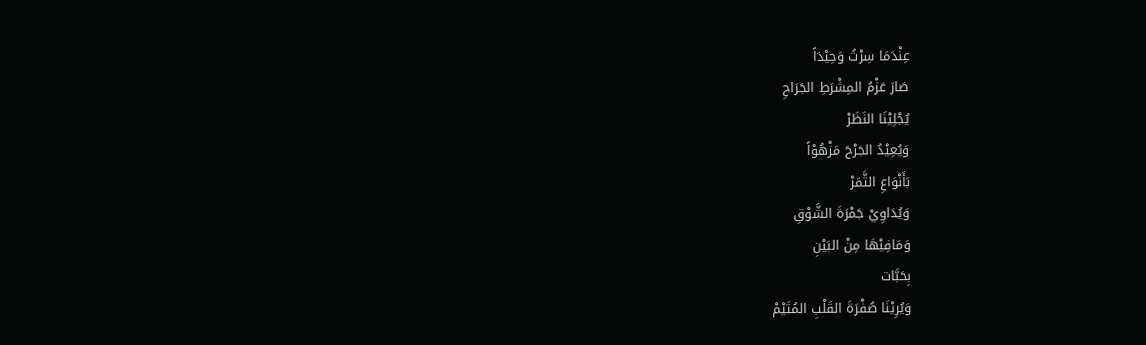عِنْدَمَا سِرْتُ وَحِيْدَاً
صَارَ عَزْمُ المِشْرَطِ الجَرَاحِ
يُجْلِيْنَا النَظَرْ
وَيُعِيْدُ الجَرْحَ مَزْهُوْاً
بَأَنْوَاعِ الثَّمَرْ
وَيُدَاوِيْ جَمْرَةَ الشَّوْقِ
وَمَافِيْهَا مِنْ البَيْنِ
بِحَبَّات
وَيُرِيْنَا صُفْرَةَ القَلْبِ المُتَيْمْ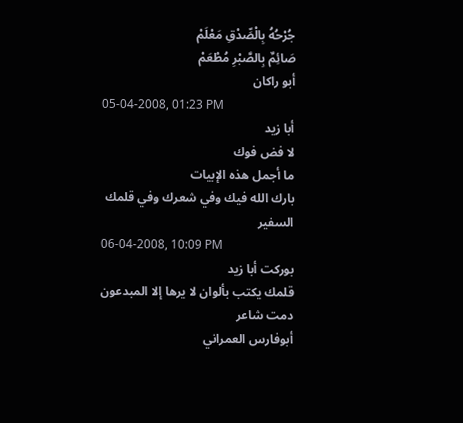جُرْحُهُ بِالْصِّدْقِ مَعْلَمْ
صَائِمٌ بِالصَّبْرِ مُطْعَمْ
أبو راكان
05-04-2008, 01:23 PM
أبا زيد
لا فض فوك
ما أجمل هذه الإبيات
بارك الله فيك وفي شعرك وفي قلمك
السفير
06-04-2008, 10:09 PM
بوركت أبا زيد
قلمك يكتب بألوان لا يرها إلا المبدعون
دمت شاعر
أبوفارس العمراني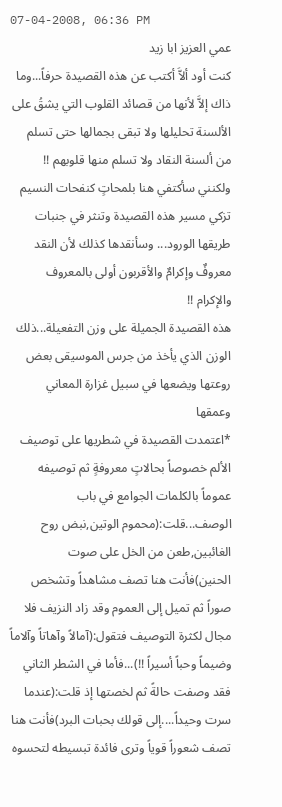07-04-2008, 06:36 PM
عمي العزيز ابا زيد
كنت أود ألاَّ أكتب عن هذه القصيدة حرفاً...وما ذاك إلاَّ لأنها من قصائد القلوب التي يشقُ على الألسنة تحليلها ولا تبقى بجمالها حتى تسلم من ألسنة النقاد ولا تسلم منها قلوبهم !!
ولكنني سأكتفي هنا بلمحاتٍ كنفحات النسيم تزكي مسير هذه القصيدة وتنثر في جنبات طريقها الورود... وسأنقدها كذلك لأن النقد معروفٌ وإكرامٌ والأقربون أولى بالمعروف والإكرام !!
هذه القصيدة الجميلة على وزن التفعيلة...ذلك الوزن الذي يأخذ من جرس الموسيقى بعض روعتها ويضعها في سبيل غزارة المعاني وعمقها
*اعتمدت القصيدة في شطريها على توصيف الألم خصوصاً بحالاتٍ معروفةٍ ثم توصيفه عموماً بالكلمات الجوامع في باب الوصف...قلت:(محموم الوتين,نبض روح الغائبين,طعن من الخل على صوت الحنين)فأنت هنا تصف مشاهداً وتشخص صوراً ثم تميل إلى العموم وقد زاد النزيف فلا مجال لكثرة التوصيف فتقول:(آمالاً وآهاتاً وآلاماً وضيماً وحباً أسيراً !!)...فأما في الشطر الثاني فقد وصفت حالةً ثم لخصتها إذ قلت:(عندما سرت وحيداً....إلى قولك بحبات البرد)فأنت هنا تصف شعوراً قوياً وترى فائدة تبسيطه لتحسوه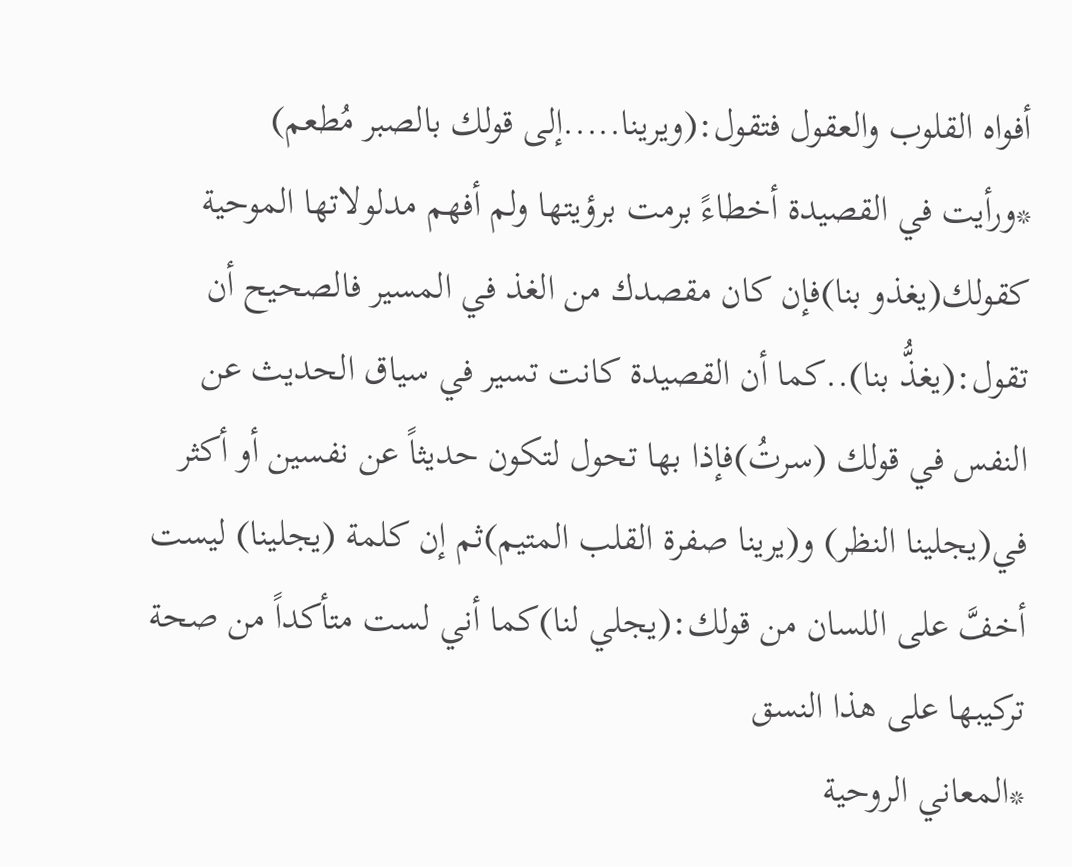أفواه القلوب والعقول فتقول:(ويرينا.....إلى قولك بالصبر مُطعم)
*ورأيت في القصيدة أخطاءً برمت برؤيتها ولم أفهم مدلولاتها الموحية كقولك(يغذو بنا)فإن كان مقصدك من الغذ في المسير فالصحيح أن تقول:(يغذُّ بنا)..كما أن القصيدة كانت تسير في سياق الحديث عن النفس في قولك (سرتُ)فإذا بها تحول لتكون حديثاً عن نفسين أو أكثر في(يجلينا النظر) و(يرينا صفرة القلب المتيم)ثم إن كلمة (يجلينا) ليست أخفَّ على اللسان من قولك:(يجلي لنا)كما أني لست متأكداً من صحة تركيبها على هذا النسق
*المعاني الروحية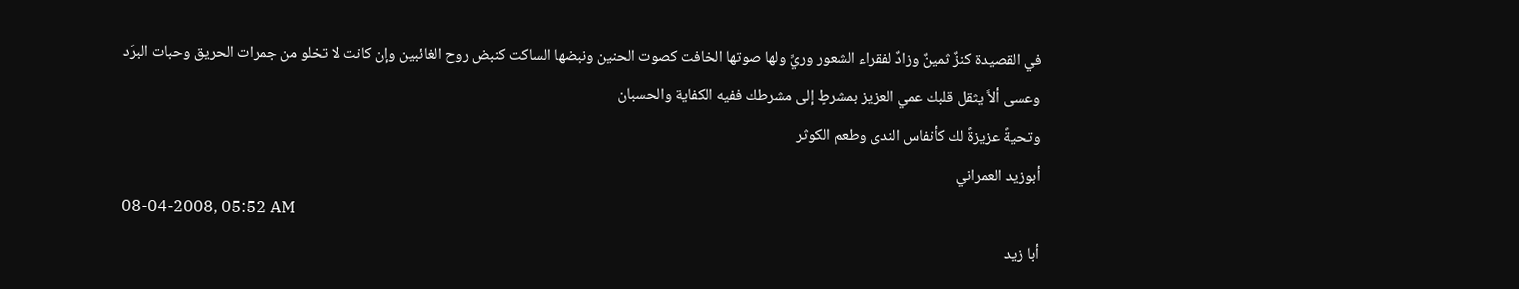في القصيدة كنزٌ ثمينٌ وزادٌ لفقراء الشعور وريِّ ولها صوتها الخافت كصوت الحنين ونبضها الساكت كنبض روح الغائبين وإن كانت لا تخلو من جمرات الحريق وحبات البرَد
وعسى ألاَّ يثقل قلبك عمي العزيز بمشرطٍ إلى مشرطك ففيه الكفاية والحسبان
وتحيةً عزيزةً لك كأنفاس الندى وطعم الكوثر
أبوزيد العمراني
08-04-2008, 05:52 AM
أبا زيد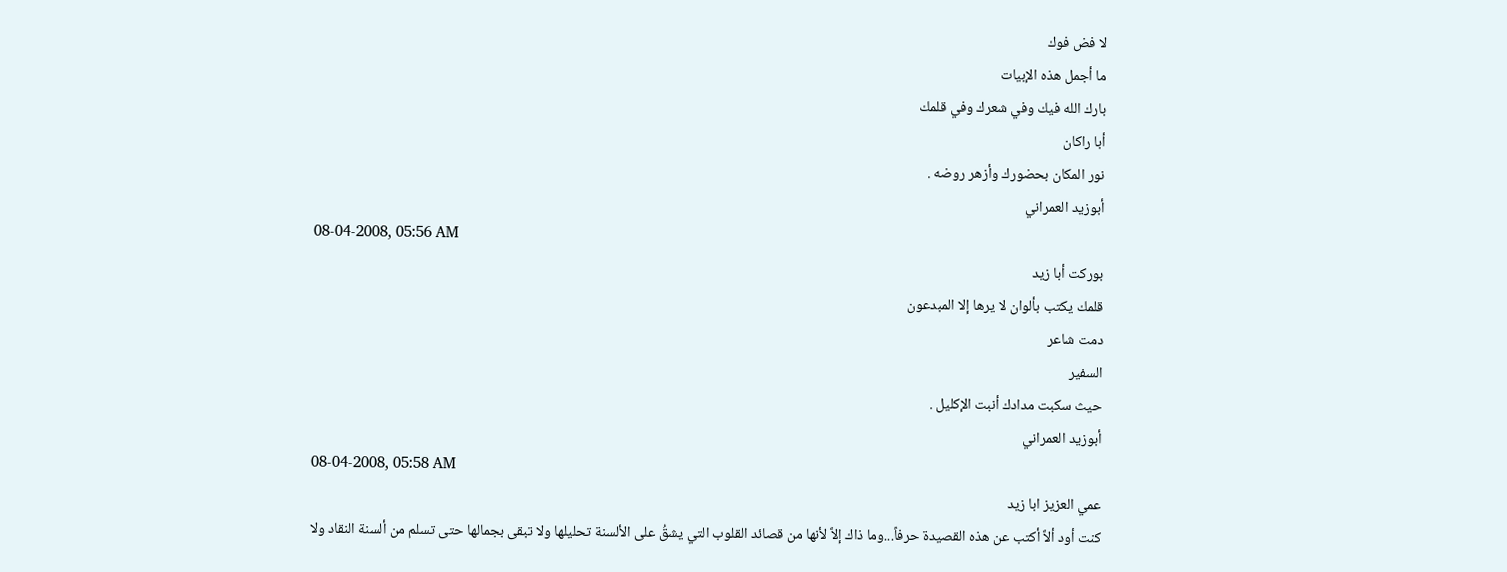لا فض فوك
ما أجمل هذه الإبيات
بارك الله فيك وفي شعرك وفي قلمك
أبا راكان
نور المكان بحضورك وأزهر روضه .
أبوزيد العمراني
08-04-2008, 05:56 AM
بوركت أبا زيد
قلمك يكتب بألوان لا يرها إلا المبدعون
دمت شاعر
السفير
حيث سكبت مدادك أنبت الإكليل .
أبوزيد العمراني
08-04-2008, 05:58 AM
عمي العزيز ابا زيد
كنت أود ألاَّ أكتب عن هذه القصيدة حرفاً...وما ذاك إلاَّ لأنها من قصائد القلوب التي يشقُ على الألسنة تحليلها ولا تبقى بجمالها حتى تسلم من ألسنة النقاد ولا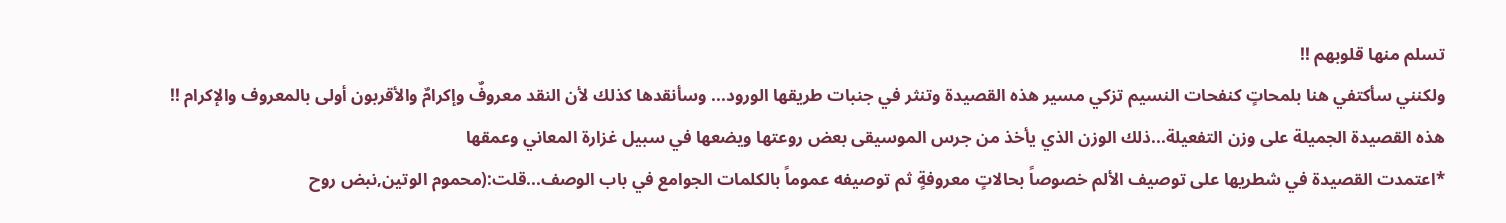تسلم منها قلوبهم !!
ولكنني سأكتفي هنا بلمحاتٍ كنفحات النسيم تزكي مسير هذه القصيدة وتنثر في جنبات طريقها الورود... وسأنقدها كذلك لأن النقد معروفٌ وإكرامٌ والأقربون أولى بالمعروف والإكرام !!
هذه القصيدة الجميلة على وزن التفعيلة...ذلك الوزن الذي يأخذ من جرس الموسيقى بعض روعتها ويضعها في سبيل غزارة المعاني وعمقها
*اعتمدت القصيدة في شطريها على توصيف الألم خصوصاً بحالاتٍ معروفةٍ ثم توصيفه عموماً بالكلمات الجوامع في باب الوصف...قلت:(محموم الوتين,نبض روح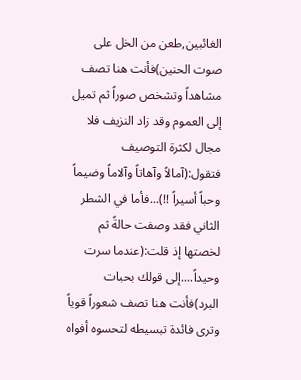الغائبين,طعن من الخل على صوت الحنين)فأنت هنا تصف مشاهداً وتشخص صوراً ثم تميل إلى العموم وقد زاد النزيف فلا مجال لكثرة التوصيف فتقول:(آمالاً وآهاتاً وآلاماً وضيماً وحباً أسيراً !!)...فأما في الشطر الثاني فقد وصفت حالةً ثم لخصتها إذ قلت:(عندما سرت وحيداً....إلى قولك بحبات البرد)فأنت هنا تصف شعوراً قوياً وترى فائدة تبسيطه لتحسوه أفواه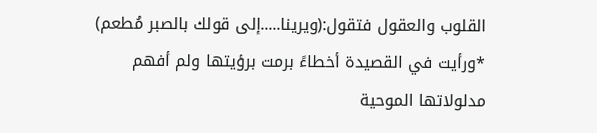القلوب والعقول فتقول:(ويرينا.....إلى قولك بالصبر مُطعم)
*ورأيت في القصيدة أخطاءً برمت برؤيتها ولم أفهم مدلولاتها الموحية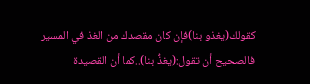كقولك(يغذو بنا)فإن كان مقصدك من الغذ في المسير فالصحيح أن تقول:(يغذُّ بنا)..كما أن القصيدة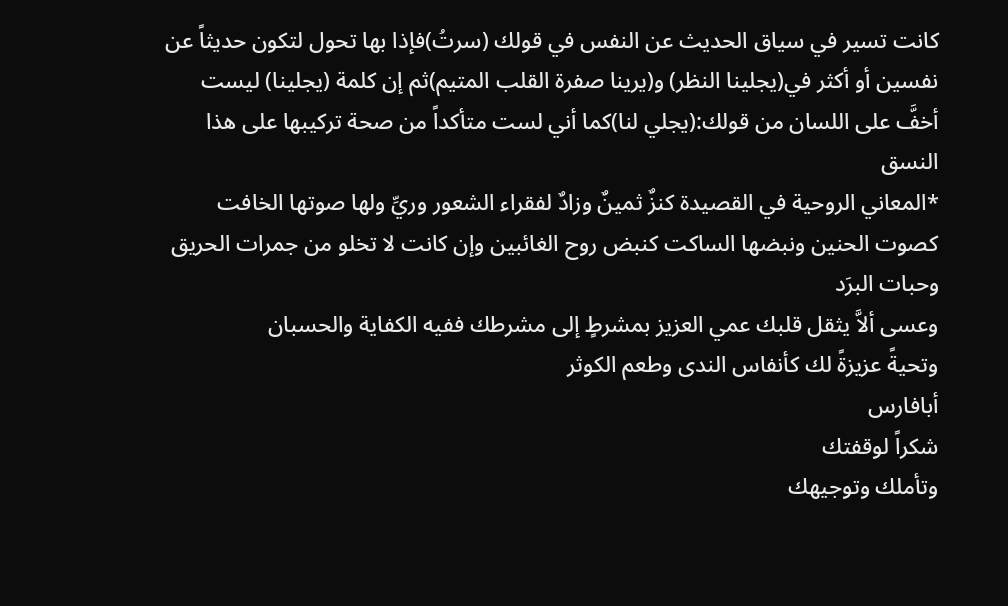كانت تسير في سياق الحديث عن النفس في قولك (سرتُ)فإذا بها تحول لتكون حديثاً عن نفسين أو أكثر في(يجلينا النظر) و(يرينا صفرة القلب المتيم)ثم إن كلمة (يجلينا) ليست أخفَّ على اللسان من قولك:(يجلي لنا)كما أني لست متأكداً من صحة تركيبها على هذا النسق
*المعاني الروحية في القصيدة كنزٌ ثمينٌ وزادٌ لفقراء الشعور وريِّ ولها صوتها الخافت كصوت الحنين ونبضها الساكت كنبض روح الغائبين وإن كانت لا تخلو من جمرات الحريق وحبات البرَد
وعسى ألاَّ يثقل قلبك عمي العزيز بمشرطٍ إلى مشرطك ففيه الكفاية والحسبان
وتحيةً عزيزةً لك كأنفاس الندى وطعم الكوثر
أبافارس
شكراً لوقفتك
وتأملك وتوجيهك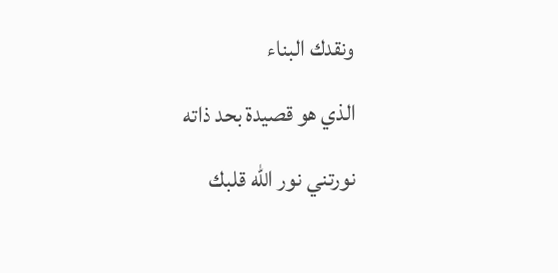ونقدك البناء
الذي هو قصيدة بحد ذاته
نورتني نور الله قلبك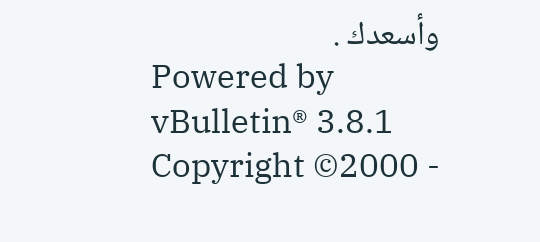وأسعدك .
Powered by vBulletin® 3.8.1
Copyright ©2000 -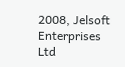2008, Jelsoft Enterprises Ltd